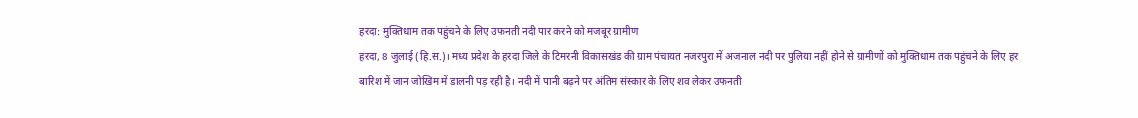हरदा: मुक्तिधाम तक पहुंचने के लिए उफनती नदी पार करने को मजबूर ग्रामीण
हरदा, 8 जुलाई (हि.स.)। मध्य प्रदेश के हरदा जिले के टिमरनी विकासखंड की ग्राम पंचायत नजरपुरा में अजनाल नदी पर पुलिया नहीं होने से ग्रामीणों को मुक्तिधाम तक पहुंचने के लिए हर बारिश में जान जोखिम में डालनी पड़ रही है। नदी में पानी बढ़ने पर अंतिम संस्कार के लिए शव लेकर उफनती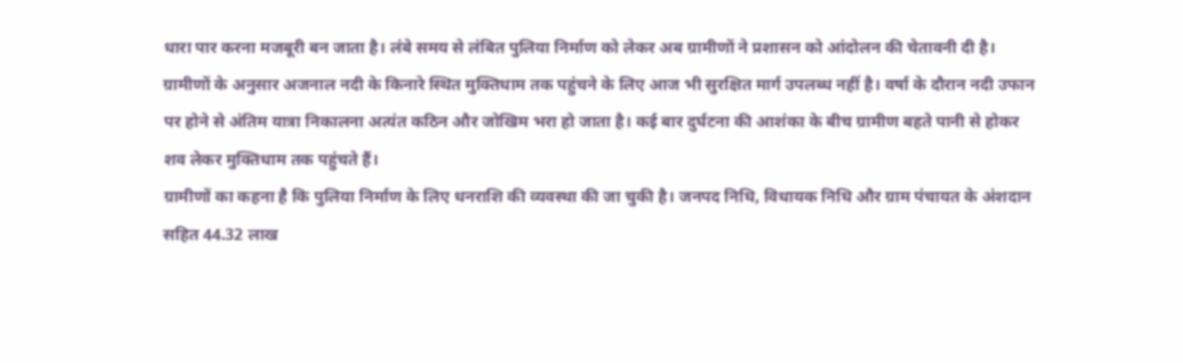धारा पार करना मजबूरी बन जाता है। लंबे समय से लंबित पुलिया निर्माण को लेकर अब ग्रामीणों ने प्रशासन को आंदोलन की चेतावनी दी है।
ग्रामीणों के अनुसार अजनाल नदी के किनारे स्थित मुक्तिधाम तक पहुंचने के लिए आज भी सुरक्षित मार्ग उपलब्ध नहीं है। वर्षा के दौरान नदी उफान पर होने से अंतिम यात्रा निकालना अत्यंत कठिन और जोखिम भरा हो जाता है। कई बार दुर्घटना की आशंका के बीच ग्रामीण बहते पानी से होकर शव लेकर मुक्तिधाम तक पहुंचते हैं।
ग्रामीणों का कहना है कि पुलिया निर्माण के लिए धनराशि की व्यवस्था की जा चुकी है। जनपद निधि, विधायक निधि और ग्राम पंचायत के अंशदान सहित 44.32 लाख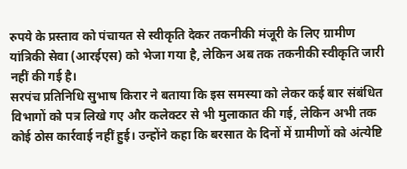रुपये के प्रस्ताव को पंचायत से स्वीकृति देकर तकनीकी मंजूरी के लिए ग्रामीण यांत्रिकी सेवा (आरईएस) को भेजा गया है, लेकिन अब तक तकनीकी स्वीकृति जारी नहीं की गई है।
सरपंच प्रतिनिधि सुभाष किरार ने बताया कि इस समस्या को लेकर कई बार संबंधित विभागों को पत्र लिखे गए और कलेक्टर से भी मुलाकात की गई, लेकिन अभी तक कोई ठोस कार्रवाई नहीं हुई। उन्होंने कहा कि बरसात के दिनों में ग्रामीणों को अंत्येष्टि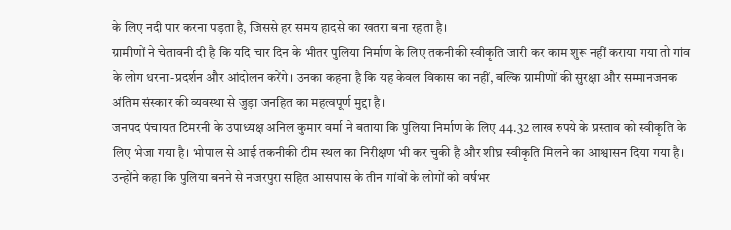के लिए नदी पार करना पड़ता है, जिससे हर समय हादसे का खतरा बना रहता है।
ग्रामीणों ने चेतावनी दी है कि यदि चार दिन के भीतर पुलिया निर्माण के लिए तकनीकी स्वीकृति जारी कर काम शुरू नहीं कराया गया तो गांव के लोग धरना-प्रदर्शन और आंदोलन करेंगे। उनका कहना है कि यह केवल विकास का नहीं, बल्कि ग्रामीणों की सुरक्षा और सम्मानजनक अंतिम संस्कार की व्यवस्था से जुड़ा जनहित का महत्वपूर्ण मुद्दा है।
जनपद पंचायत टिमरनी के उपाध्यक्ष अनिल कुमार वर्मा ने बताया कि पुलिया निर्माण के लिए 44.32 लाख रुपये के प्रस्ताव को स्वीकृति के लिए भेजा गया है। भोपाल से आई तकनीकी टीम स्थल का निरीक्षण भी कर चुकी है और शीघ्र स्वीकृति मिलने का आश्वासन दिया गया है। उन्होंने कहा कि पुलिया बनने से नजरपुरा सहित आसपास के तीन गांवों के लोगों को वर्षभर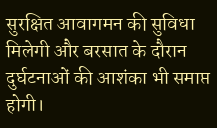सुरक्षित आवागमन की सुविधा मिलेगी और बरसात के दौरान दुर्घटनाओं की आशंका भी समाप्त होगी।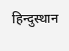हिन्दुस्थान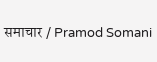समाचार / Pramod Somani